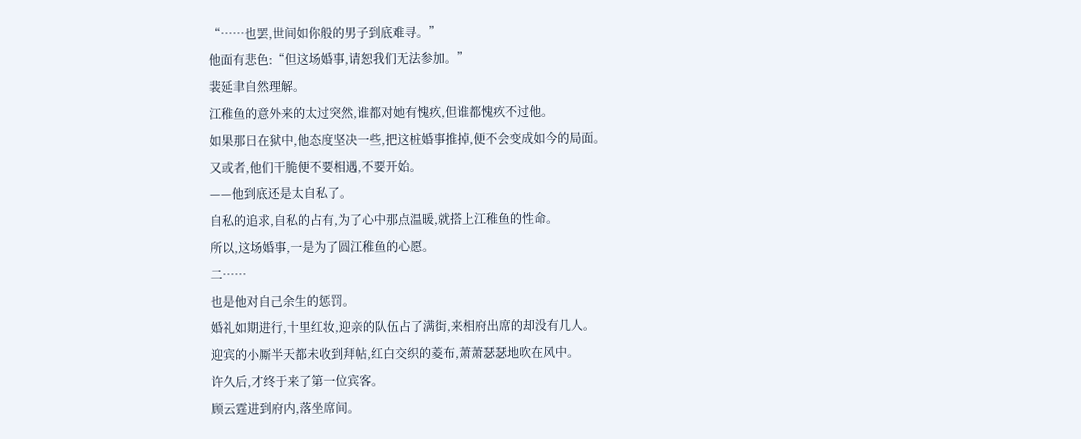“……也罢,世间如你般的男子到底难寻。”
他面有悲色:“但这场婚事,请恕我们无法参加。”
裴延聿自然理解。
江稚鱼的意外来的太过突然,谁都对她有愧疚,但谁都愧疚不过他。
如果那日在狱中,他态度坚决一些,把这桩婚事推掉,便不会变成如今的局面。
又或者,他们干脆便不要相遇,不要开始。
——他到底还是太自私了。
自私的追求,自私的占有,为了心中那点温暖,就搭上江稚鱼的性命。
所以,这场婚事,一是为了圆江稚鱼的心愿。
二……
也是他对自己余生的惩罚。
婚礼如期进行,十里红妆,迎亲的队伍占了满街,来相府出席的却没有几人。
迎宾的小厮半天都未收到拜帖,红白交织的菱布,萧萧瑟瑟地吹在风中。
许久后,才终于来了第一位宾客。
顾云霆进到府内,落坐席间。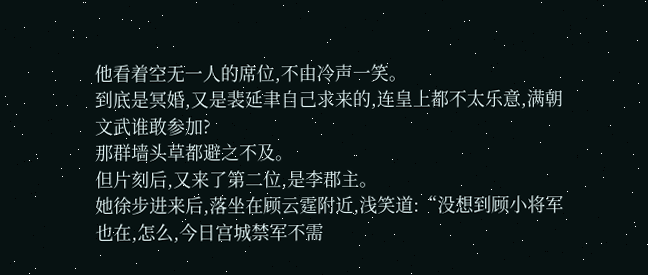他看着空无一人的席位,不由冷声一笑。
到底是冥婚,又是裴延聿自己求来的,连皇上都不太乐意,满朝文武谁敢参加?
那群墙头草都避之不及。
但片刻后,又来了第二位,是李郡主。
她徐步进来后,落坐在顾云霆附近,浅笑道:“没想到顾小将军也在,怎么,今日宫城禁军不需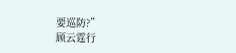要巡防?”
顾云霆行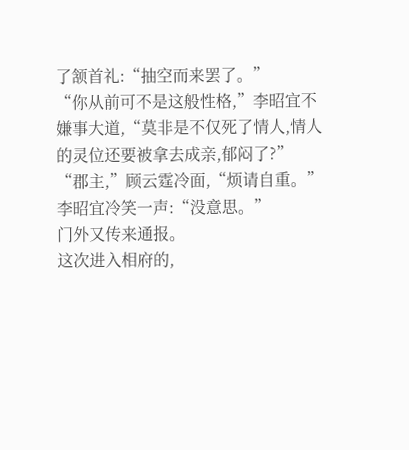了颔首礼:“抽空而来罢了。”
“你从前可不是这般性格,”李昭宜不嫌事大道,“莫非是不仅死了情人,情人的灵位还要被拿去成亲,郁闷了?”
“郡主,”顾云霆冷面,“烦请自重。”
李昭宜冷笑一声:“没意思。”
门外又传来通报。
这次进入相府的,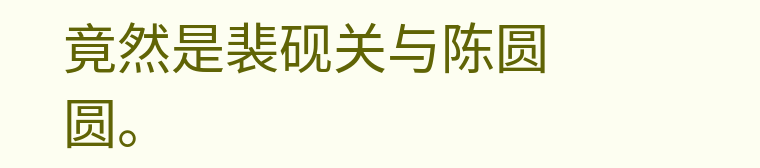竟然是裴砚关与陈圆圆。